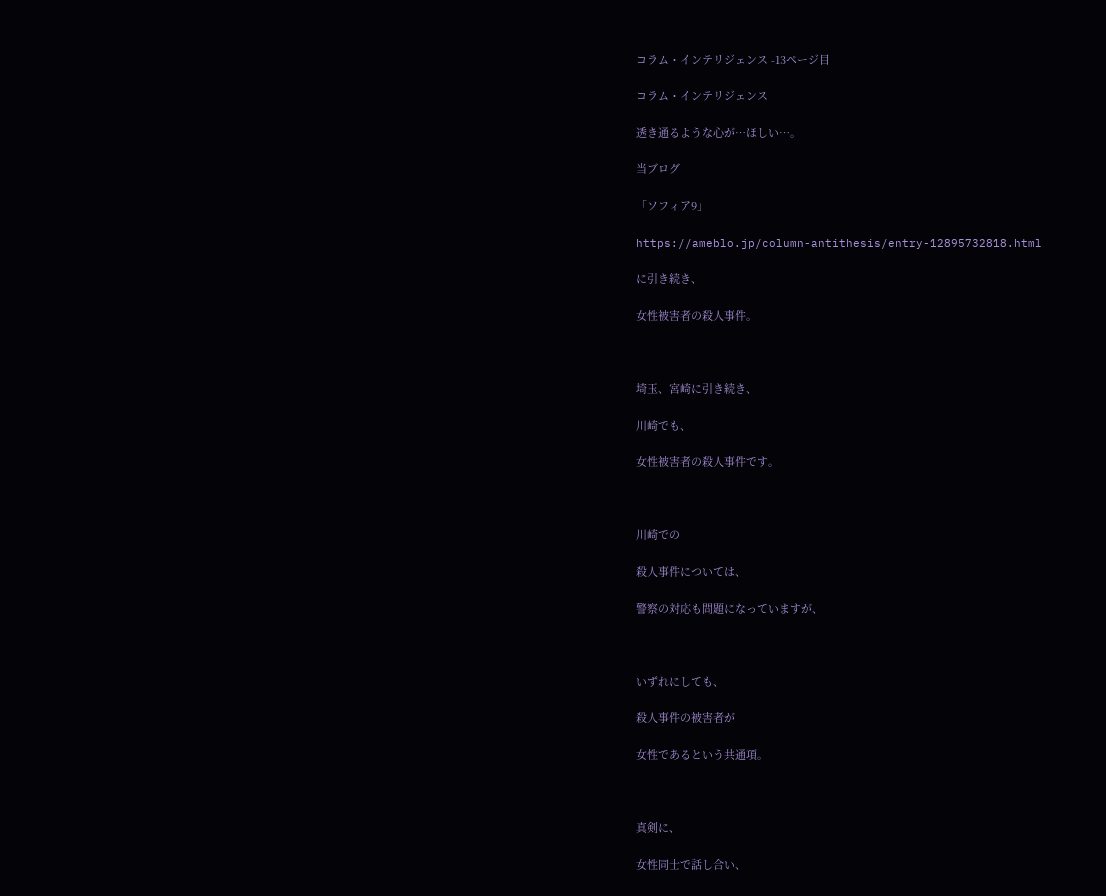コラム・インテリジェンス -13ページ目

コラム・インテリジェンス

透き通るような心が…ほしい…。

当ブログ

「ソフィア9」

https://ameblo.jp/column-antithesis/entry-12895732818.html

に引き続き、

女性被害者の殺人事件。



埼玉、宮崎に引き続き、

川崎でも、

女性被害者の殺人事件です。



川崎での

殺人事件については、

警察の対応も問題になっていますが、



いずれにしても、

殺人事件の被害者が

女性であるという共通項。



真剣に、

女性同士で話し合い、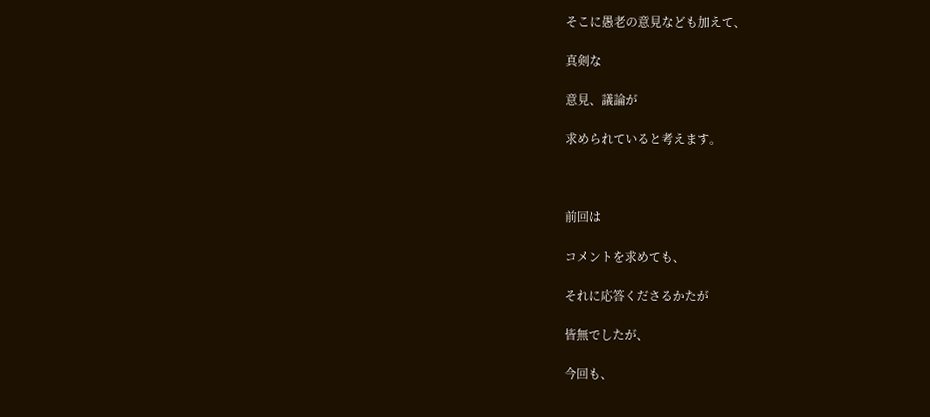そこに愚老の意見なども加えて、

真剣な

意見、議論が

求められていると考えます。



前回は

コメントを求めても、

それに応答くださるかたが

皆無でしたが、

今回も、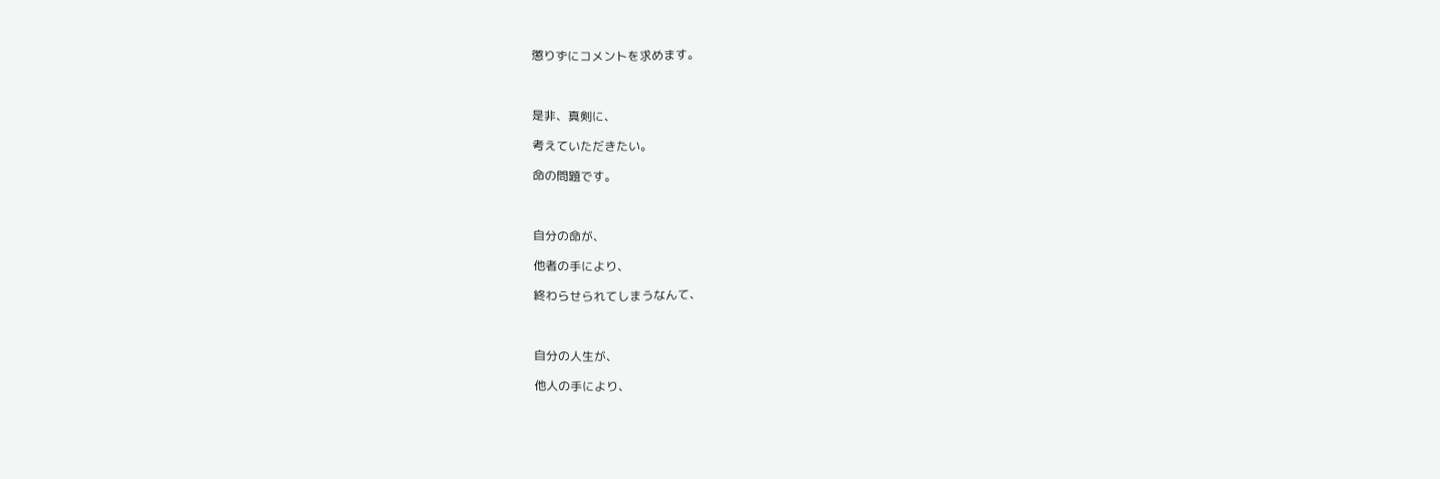懲りずにコメントを求めます。



是非、真剣に、

考えていただきたい。

命の問題です。



自分の命が、

他者の手により、

終わらせられてしまうなんて、



自分の人生が、

他人の手により、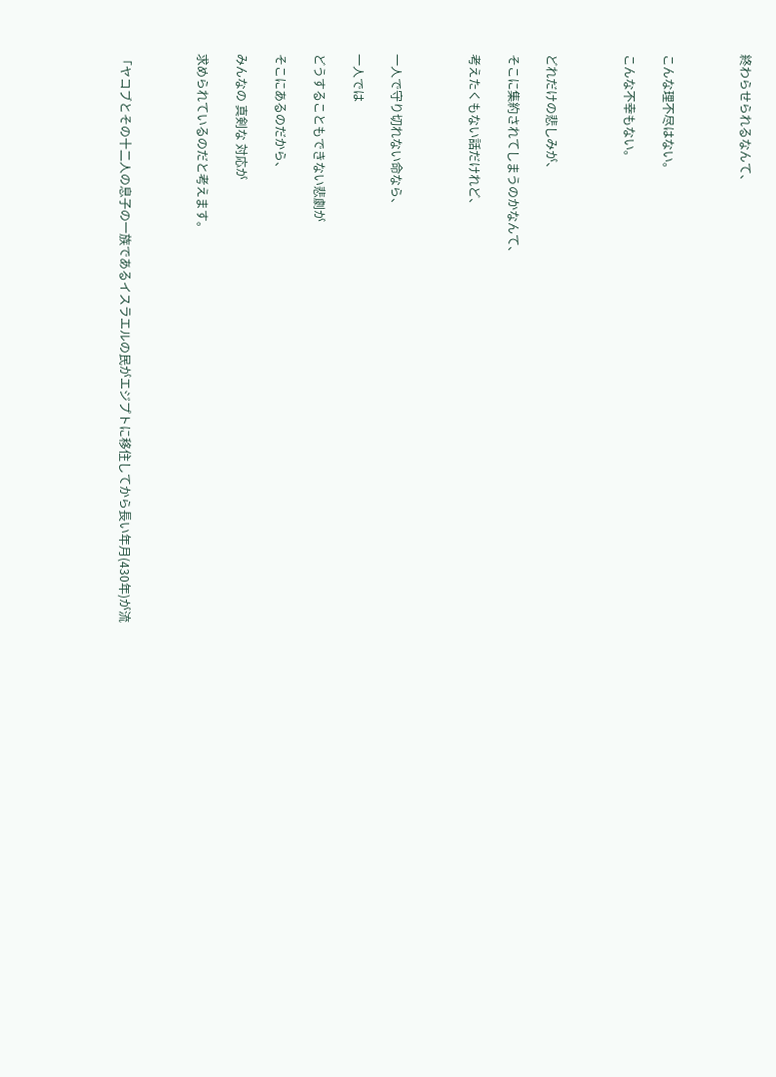終わらせられるなんて、



こんな理不尽はない。

こんな不幸もない。



どれだけの悲しみが、

そこに集約されてしまうのかなんて、

考えたくもない話だけれど、



一人で守り切れない命なら、

一人では

どうすることもできない悲劇が

そこにあるのだから、

みんなの 真剣な 対応が

求められているのだと考えます。



「ヤコブとその十二人の息子の一族であるイスラエルの民がエジプトに移住してから長い年月(430年)が流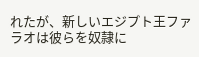れたが、新しいエジプト王ファラオは彼らを奴隷に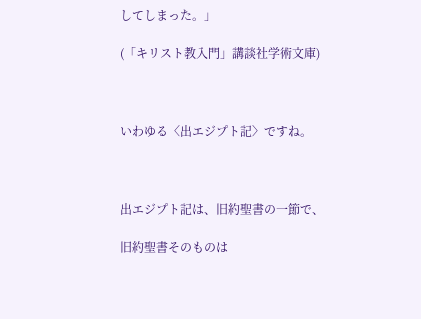してしまった。」

(「キリスト教入門」講談社学術文庫)



いわゆる〈出エジプト記〉ですね。



出エジプト記は、旧約聖書の一節で、

旧約聖書そのものは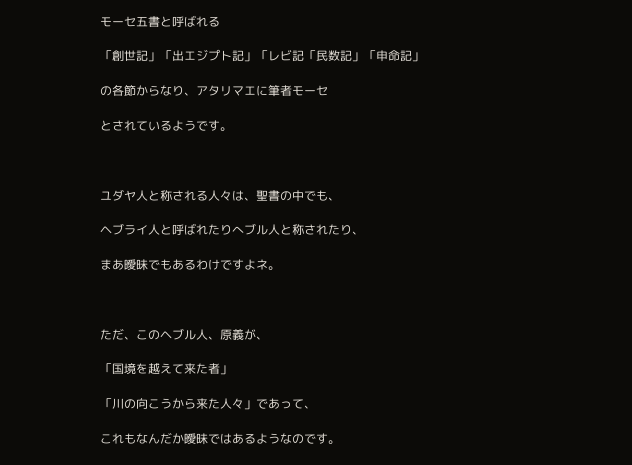モーセ五書と呼ばれる

「創世記」「出エジプト記」「レビ記「民数記」「申命記」

の各節からなり、アタリマエに筆者モーセ

とされているようです。



ユダヤ人と称される人々は、聖書の中でも、

ヘブライ人と呼ばれたりへブル人と称されたり、

まあ曖昧でもあるわけですよネ。



ただ、このヘブル人、原義が、

「国境を越えて来た者」

「川の向こうから来た人々」であって、

これもなんだか曖昧ではあるようなのです。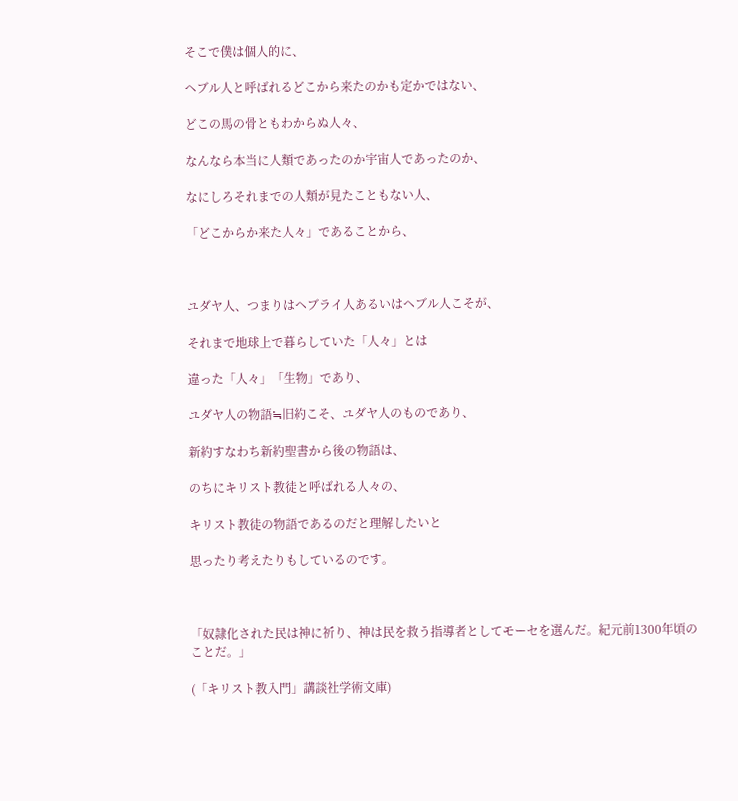そこで僕は個人的に、

ヘブル人と呼ばれるどこから来たのかも定かではない、

どこの馬の骨ともわからぬ人々、

なんなら本当に人類であったのか宇宙人であったのか、

なにしろそれまでの人類が見たこともない人、

「どこからか来た人々」であることから、



ユダヤ人、つまりはヘブライ人あるいはヘブル人こそが、

それまで地球上で暮らしていた「人々」とは

違った「人々」「生物」であり、

ユダヤ人の物語≒旧約こそ、ユダヤ人のものであり、

新約すなわち新約聖書から後の物語は、

のちにキリスト教徒と呼ばれる人々の、

キリスト教徒の物語であるのだと理解したいと

思ったり考えたりもしているのです。



「奴隷化された民は神に祈り、神は民を救う指導者としてモーセを選んだ。紀元前1300年頃のことだ。」

(「キリスト教入門」講談社学術文庫)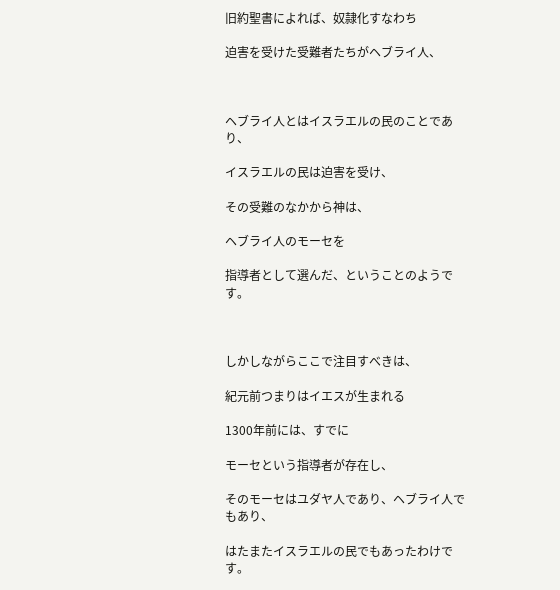旧約聖書によれば、奴隷化すなわち

迫害を受けた受難者たちがヘブライ人、



ヘブライ人とはイスラエルの民のことであり、

イスラエルの民は迫害を受け、

その受難のなかから神は、

ヘブライ人のモーセを

指導者として選んだ、ということのようです。



しかしながらここで注目すべきは、

紀元前つまりはイエスが生まれる

1300年前には、すでに

モーセという指導者が存在し、

そのモーセはユダヤ人であり、ヘブライ人でもあり、

はたまたイスラエルの民でもあったわけです。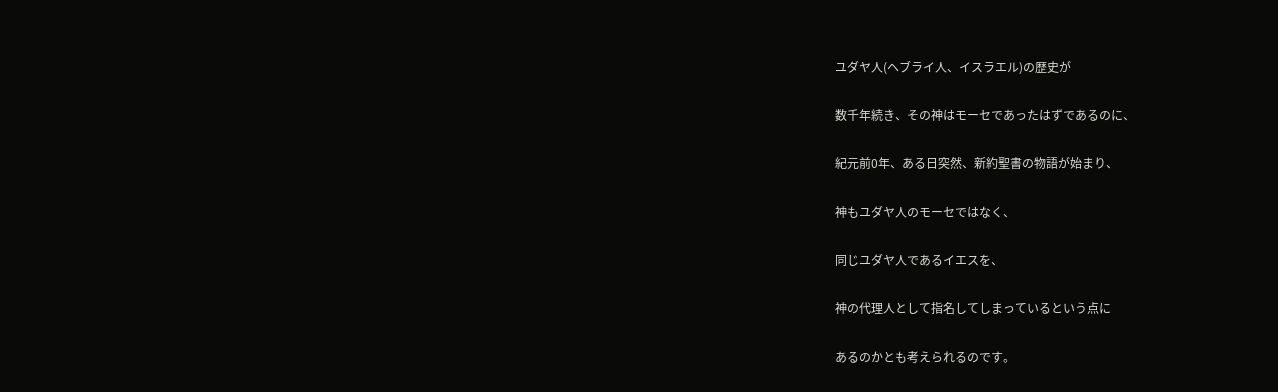ユダヤ人(ヘブライ人、イスラエル)の歴史が

数千年続き、その神はモーセであったはずであるのに、

紀元前0年、ある日突然、新約聖書の物語が始まり、

神もユダヤ人のモーセではなく、

同じユダヤ人であるイエスを、

神の代理人として指名してしまっているという点に

あるのかとも考えられるのです。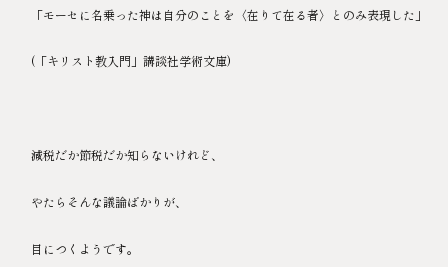「モーセに名乗った神は自分のことを〈在りて在る者〉とのみ表現した」

(「キリスト教入門」講談社学術文庫)



減税だか節税だか知らないけれど、

やたらそんな議論ばかりが、

目につくようです。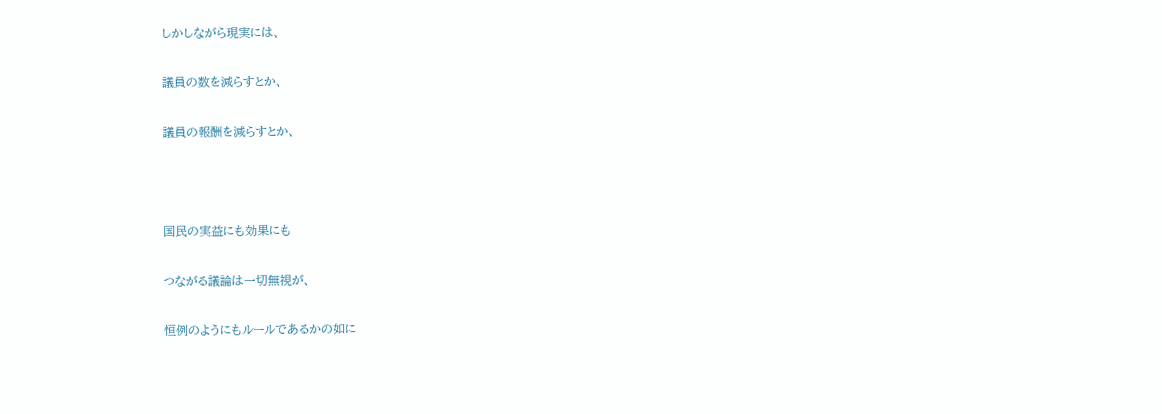しかしながら現実には、

議員の数を減らすとか、

議員の報酬を減らすとか、



国民の実益にも効果にも

つながる議論は一切無視が、

恒例のようにもルールであるかの如に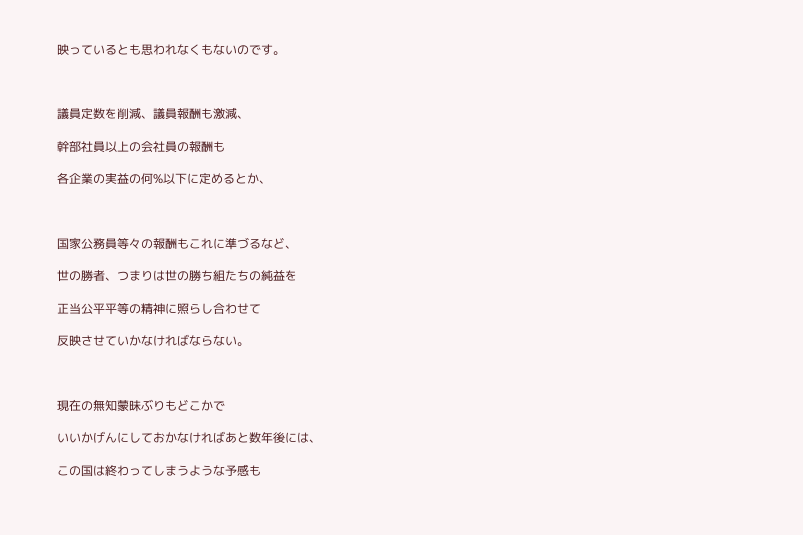映っているとも思われなくもないのです。



議員定数を削減、議員報酬も激減、

幹部社員以上の会社員の報酬も

各企業の実益の何%以下に定めるとか、



国家公務員等々の報酬もこれに準づるなど、

世の勝者、つまりは世の勝ち組たちの純益を

正当公平平等の精神に照らし合わせて

反映させていかなければならない。



現在の無知蒙昧ぶりもどこかで

いいかげんにしておかなければあと数年後には、

この国は終わってしまうような予感も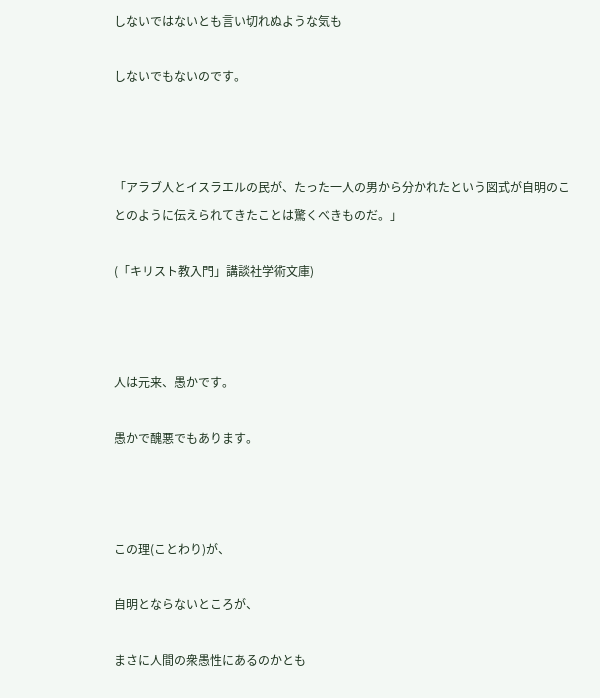しないではないとも言い切れぬような気も

しないでもないのです。



「アラブ人とイスラエルの民が、たった一人の男から分かれたという図式が自明のことのように伝えられてきたことは驚くべきものだ。」

(「キリスト教入門」講談社学術文庫)



人は元来、愚かです。

愚かで醜悪でもあります。



この理(ことわり)が、

自明とならないところが、

まさに人間の衆愚性にあるのかとも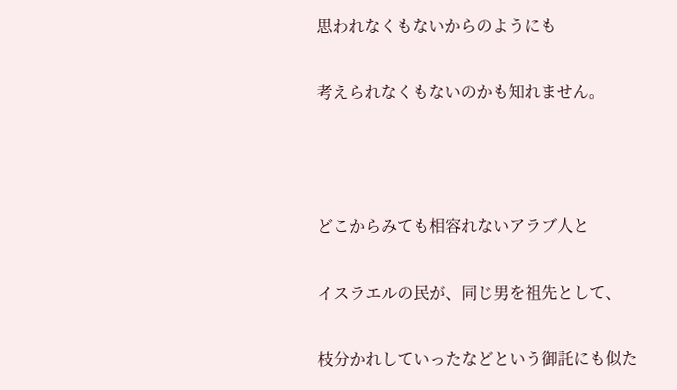思われなくもないからのようにも

考えられなくもないのかも知れません。



どこからみても相容れないアラブ人と

イスラエルの民が、同じ男を祖先として、

枝分かれしていったなどという御託にも似た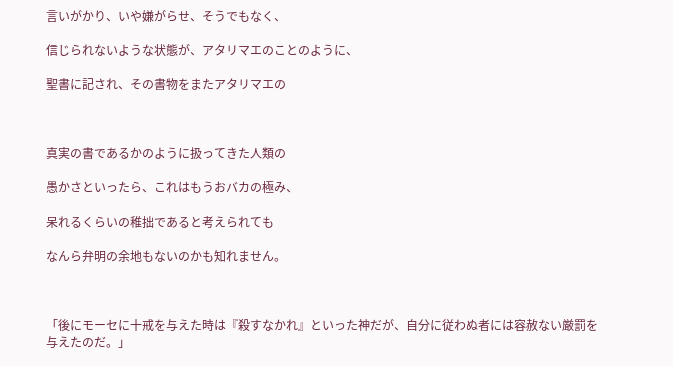言いがかり、いや嫌がらせ、そうでもなく、

信じられないような状態が、アタリマエのことのように、

聖書に記され、その書物をまたアタリマエの



真実の書であるかのように扱ってきた人類の

愚かさといったら、これはもうおバカの極み、

呆れるくらいの稚拙であると考えられても

なんら弁明の余地もないのかも知れません。



「後にモーセに十戒を与えた時は『殺すなかれ』といった神だが、自分に従わぬ者には容赦ない厳罰を与えたのだ。」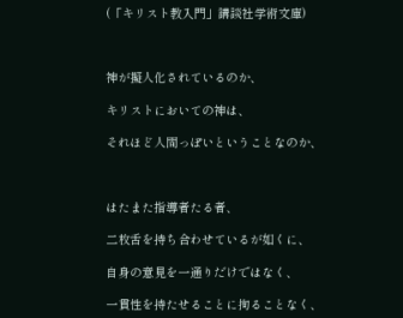(「キリスト教入門」講談社学術文庫)



神が擬人化されているのか、

キリストにおいての神は、

それほど人間っぽいということなのか、



はたまた指導者たる者、

二枚舌を持ち合わせているが如くに、

自身の意見を一通りだけではなく、

一貫性を持たせることに拘ることなく、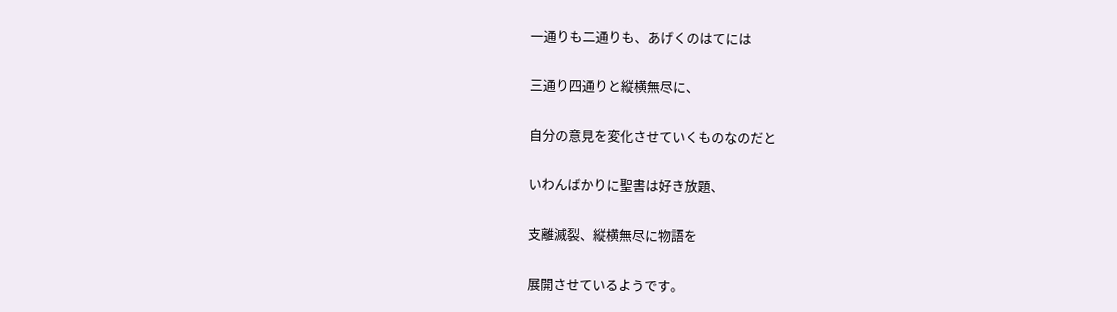一通りも二通りも、あげくのはてには

三通り四通りと縦横無尽に、

自分の意見を変化させていくものなのだと

いわんばかりに聖書は好き放題、

支離滅裂、縦横無尽に物語を

展開させているようです。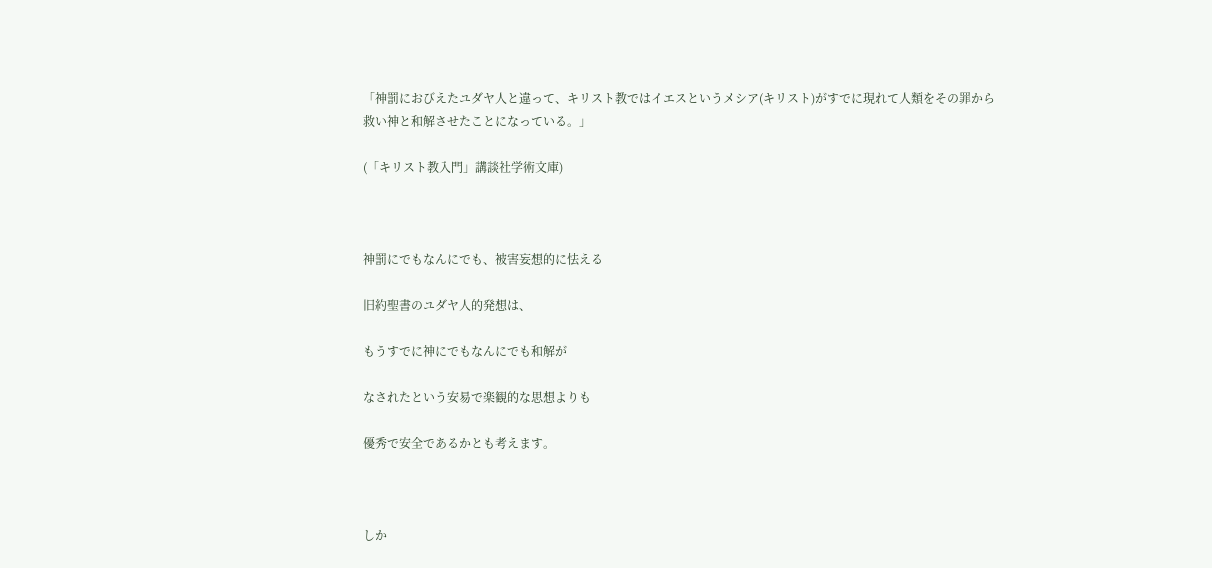「神罰におびえたユダヤ人と違って、キリスト教ではイエスというメシア(キリスト)がすでに現れて人類をその罪から救い神と和解させたことになっている。」

(「キリスト教入門」講談社学術文庫)



神罰にでもなんにでも、被害妄想的に怯える

旧約聖書のユダヤ人的発想は、

もうすでに神にでもなんにでも和解が

なされたという安易で楽観的な思想よりも

優秀で安全であるかとも考えます。



しか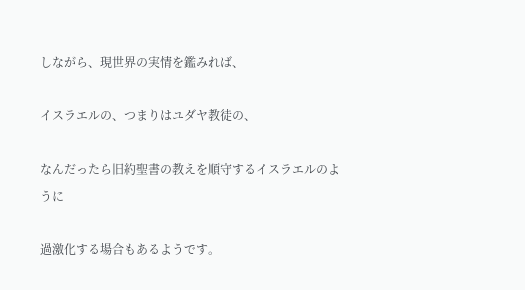しながら、現世界の実情を鑑みれば、

イスラエルの、つまりはユダヤ教徒の、

なんだったら旧約聖書の教えを順守するイスラエルのように

過激化する場合もあるようです。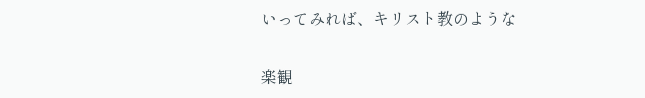いってみれば、キリスト教のような

楽観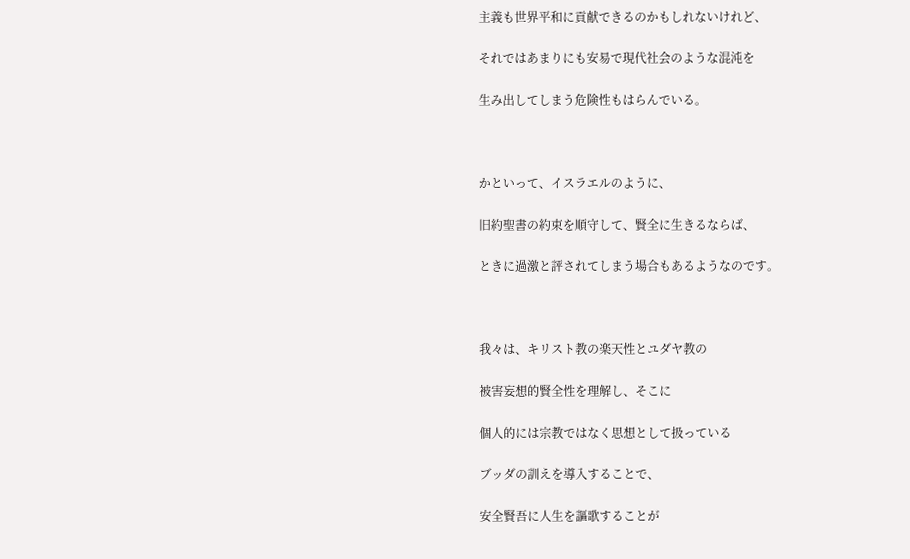主義も世界平和に貢献できるのかもしれないけれど、

それではあまりにも安易で現代社会のような混沌を

生み出してしまう危険性もはらんでいる。



かといって、イスラエルのように、

旧約聖書の約束を順守して、賢全に生きるならば、

ときに過激と評されてしまう場合もあるようなのです。



我々は、キリスト教の楽天性とユダヤ教の

被害妄想的賢全性を理解し、そこに

個人的には宗教ではなく思想として扱っている

ブッダの訓えを導入することで、

安全賢吾に人生を謳歌することが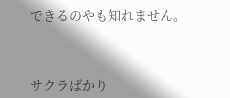できるのやも知れません。



サクラばかり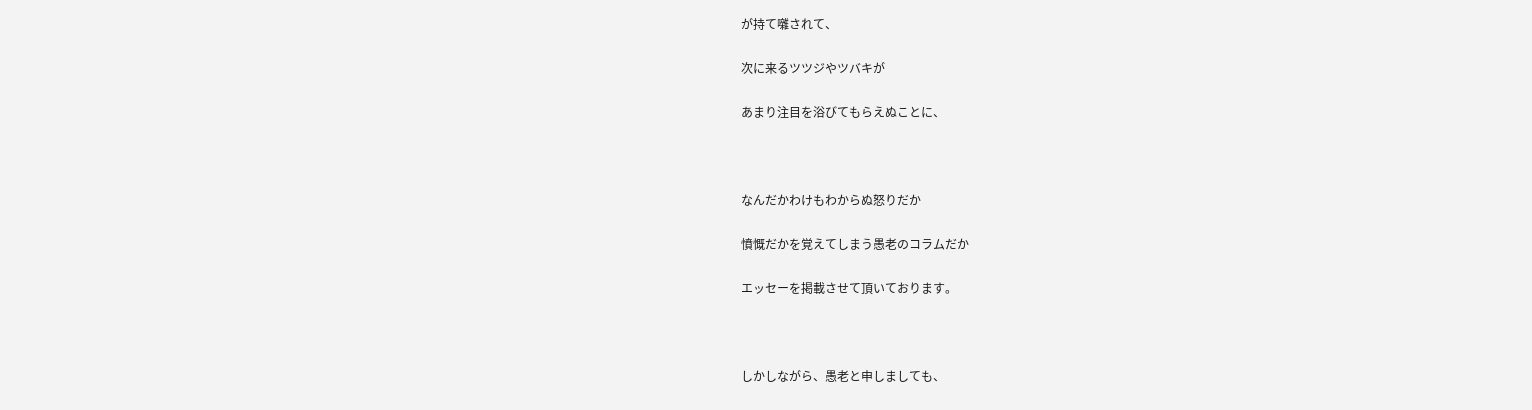が持て囃されて、

次に来るツツジやツバキが

あまり注目を浴びてもらえぬことに、



なんだかわけもわからぬ怒りだか

憤慨だかを覚えてしまう愚老のコラムだか

エッセーを掲載させて頂いております。



しかしながら、愚老と申しましても、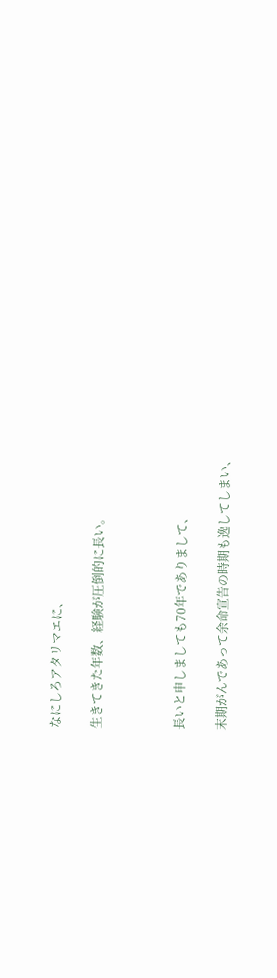なにしろアタリマエに、

生きてきた年数、経験が圧倒的に長い。



長いと申しましても70年でありまして、

末期がんであって余命宣告の時期も逸してしまい、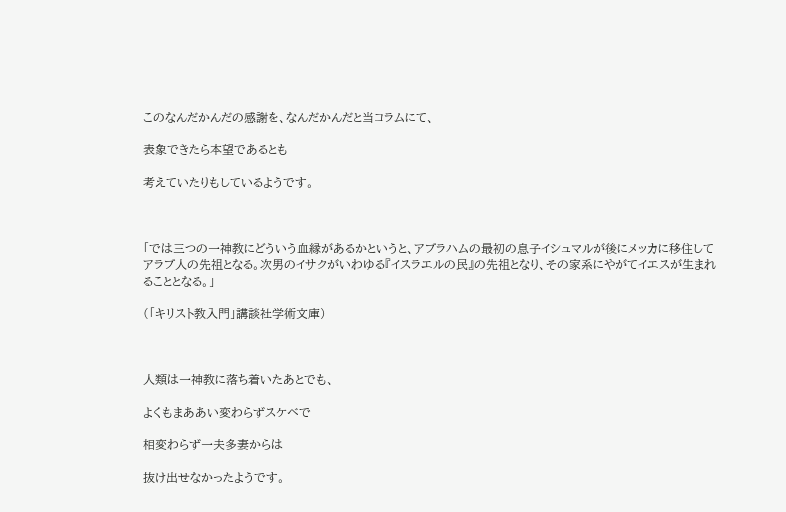このなんだかんだの感謝を、なんだかんだと当コラムにて、

表象できたら本望であるとも

考えていたりもしているようです。



「では三つの一神教にどういう血縁があるかというと、アブラハムの最初の息子イシュマルが後にメッカに移住してアラブ人の先祖となる。次男のイサクがいわゆる『イスラエルの民』の先祖となり、その家系にやがてイエスが生まれることとなる。」

(「キリスト教入門」講談社学術文庫)



人類は一神教に落ち着いたあとでも、

よくもまああい変わらずスケベで

相変わらず一夫多妻からは

抜け出せなかったようです。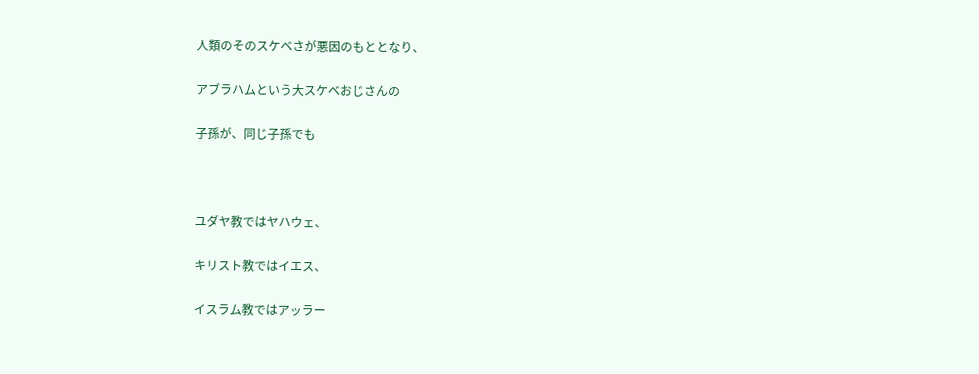人類のそのスケベさが悪因のもととなり、

アブラハムという大スケベおじさんの

子孫が、同じ子孫でも



ユダヤ教ではヤハウェ、

キリスト教ではイエス、

イスラム教ではアッラー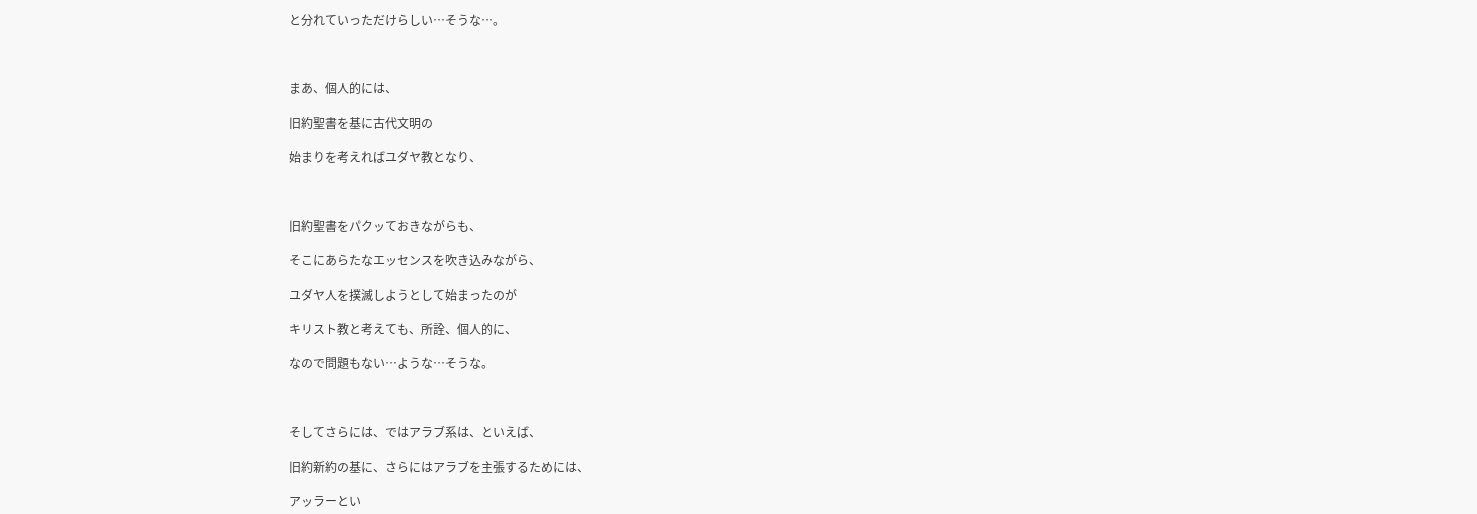と分れていっただけらしい…そうな…。



まあ、個人的には、

旧約聖書を基に古代文明の

始まりを考えればユダヤ教となり、



旧約聖書をパクッておきながらも、

そこにあらたなエッセンスを吹き込みながら、

ユダヤ人を撲滅しようとして始まったのが

キリスト教と考えても、所詮、個人的に、

なので問題もない…ような…そうな。



そしてさらには、ではアラブ系は、といえば、

旧約新約の基に、さらにはアラブを主張するためには、

アッラーとい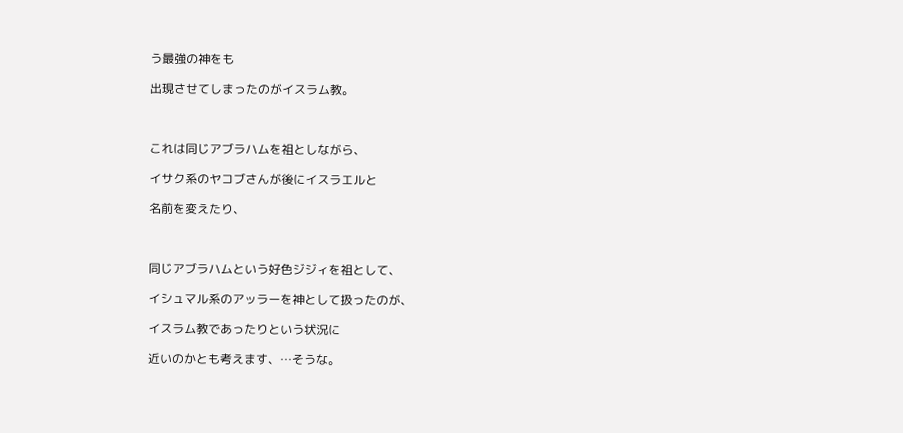う最強の神をも

出現させてしまったのがイスラム教。



これは同じアブラハムを祖としながら、

イサク系のヤコブさんが後にイスラエルと

名前を変えたり、



同じアブラハムという好色ジジィを祖として、

イシュマル系のアッラーを神として扱ったのが、

イスラム教であったりという状況に

近いのかとも考えます、…そうな。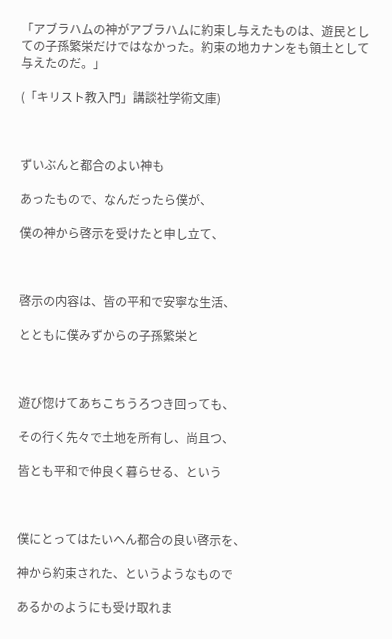「アブラハムの神がアブラハムに約束し与えたものは、遊民としての子孫繁栄だけではなかった。約束の地カナンをも領土として与えたのだ。」

(「キリスト教入門」講談社学術文庫)



ずいぶんと都合のよい神も

あったもので、なんだったら僕が、

僕の神から啓示を受けたと申し立て、



啓示の内容は、皆の平和で安寧な生活、

とともに僕みずからの子孫繁栄と



遊び惚けてあちこちうろつき回っても、

その行く先々で土地を所有し、尚且つ、

皆とも平和で仲良く暮らせる、という



僕にとってはたいへん都合の良い啓示を、

神から約束された、というようなもので

あるかのようにも受け取れま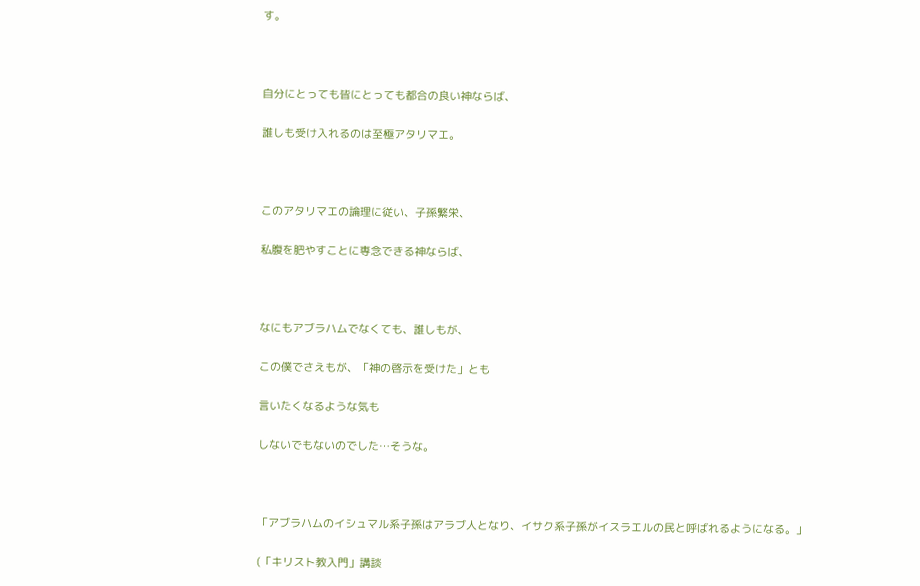す。



自分にとっても皆にとっても都合の良い神ならば、

誰しも受け入れるのは至極アタリマエ。



このアタリマエの論理に従い、子孫繁栄、

私腹を肥やすことに専念できる神ならば、



なにもアブラハムでなくても、誰しもが、

この僕でさえもが、「神の啓示を受けた」とも

言いたくなるような気も

しないでもないのでした…そうな。



「アブラハムのイシュマル系子孫はアラブ人となり、イサク系子孫がイスラエルの民と呼ばれるようになる。」

(「キリスト教入門」講談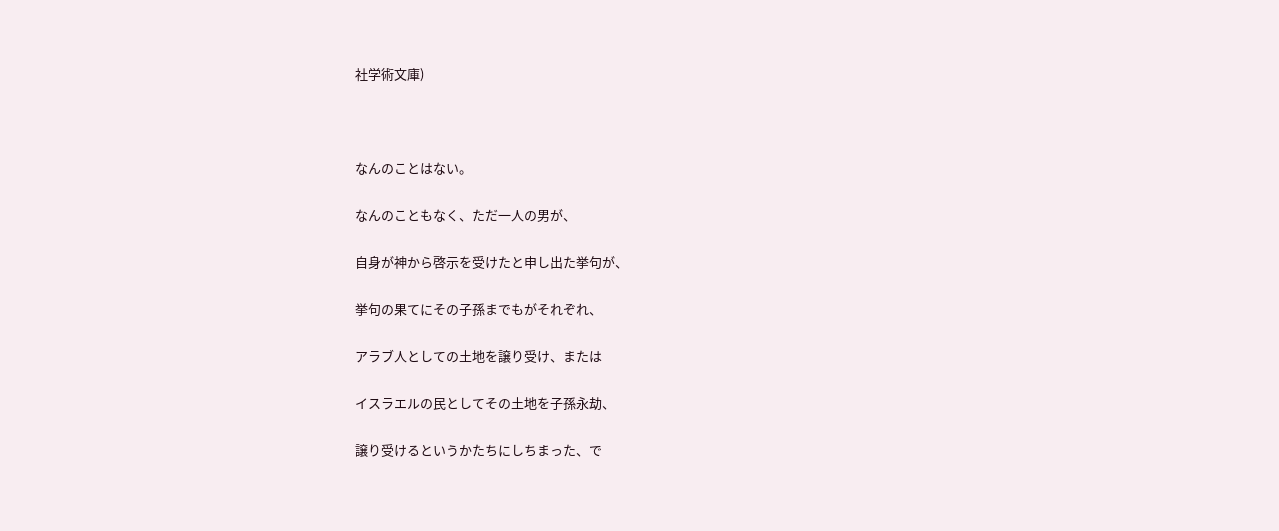社学術文庫)



なんのことはない。

なんのこともなく、ただ一人の男が、

自身が神から啓示を受けたと申し出た挙句が、

挙句の果てにその子孫までもがそれぞれ、

アラブ人としての土地を譲り受け、または

イスラエルの民としてその土地を子孫永劫、

譲り受けるというかたちにしちまった、で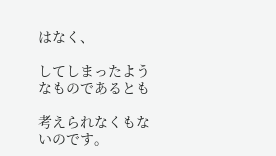はなく、

してしまったようなものであるとも

考えられなくもないのです。